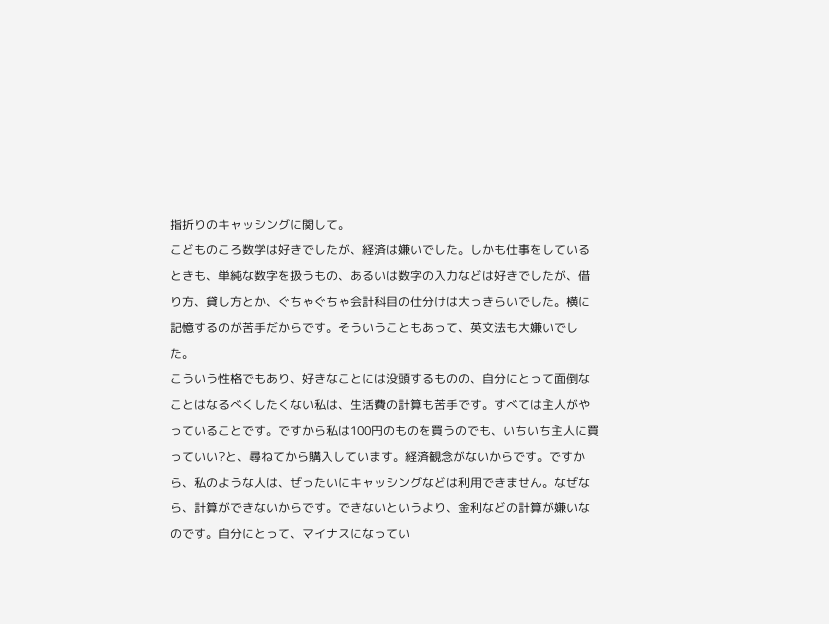指折りのキャッシングに関して。
こどものころ数学は好きでしたが、経済は嫌いでした。しかも仕事をしているときも、単純な数字を扱うもの、あるいは数字の入力などは好きでしたが、借り方、貸し方とか、ぐちゃぐちゃ会計科目の仕分けは大っきらいでした。横に記憶するのが苦手だからです。そういうこともあって、英文法も大嫌いでした。
こういう性格でもあり、好きなことには没頭するものの、自分にとって面倒なことはなるべくしたくない私は、生活費の計算も苦手です。すべては主人がやっていることです。ですから私は100円のものを買うのでも、いちいち主人に買っていい?と、尋ねてから購入しています。経済観念がないからです。ですから、私のような人は、ぜったいにキャッシングなどは利用できません。なぜなら、計算ができないからです。できないというより、金利などの計算が嫌いなのです。自分にとって、マイナスになってい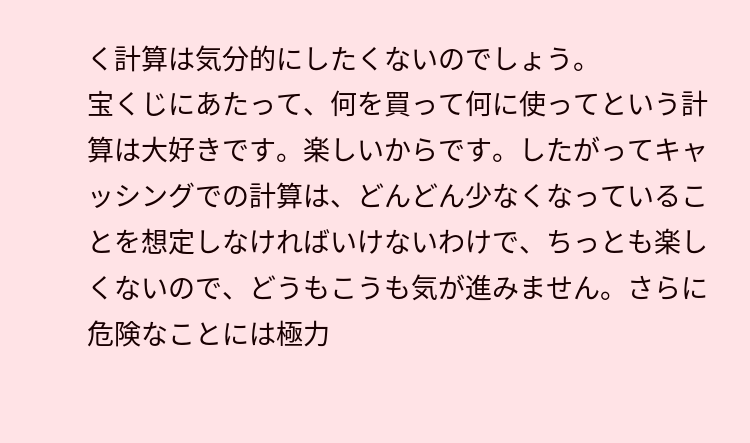く計算は気分的にしたくないのでしょう。
宝くじにあたって、何を買って何に使ってという計算は大好きです。楽しいからです。したがってキャッシングでの計算は、どんどん少なくなっていることを想定しなければいけないわけで、ちっとも楽しくないので、どうもこうも気が進みません。さらに危険なことには極力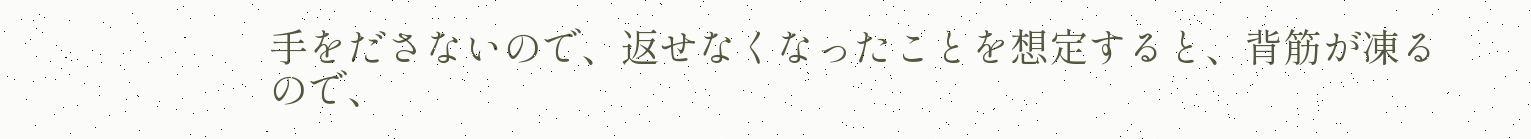手をださないので、返せなくなったことを想定すると、背筋が凍るので、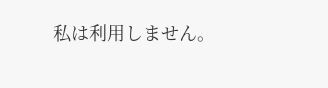私は利用しません。